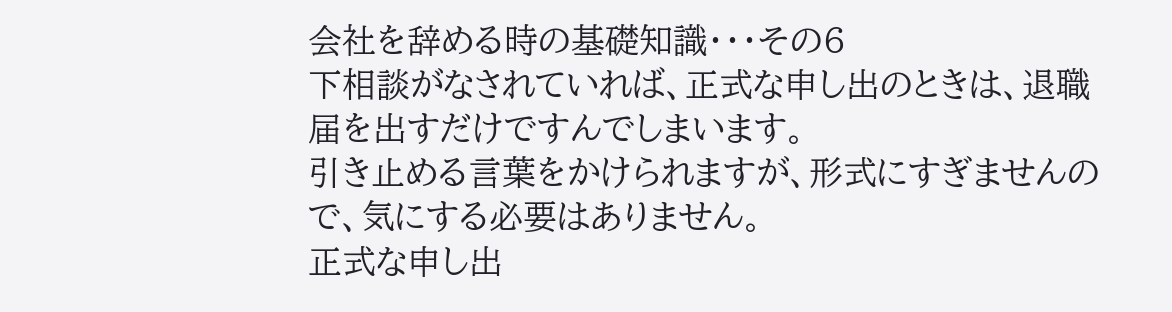会社を辞める時の基礎知識・・・その6
下相談がなされていれば、正式な申し出のときは、退職届を出すだけですんでしまいます。
引き止める言葉をかけられますが、形式にすぎませんので、気にする必要はありません。
正式な申し出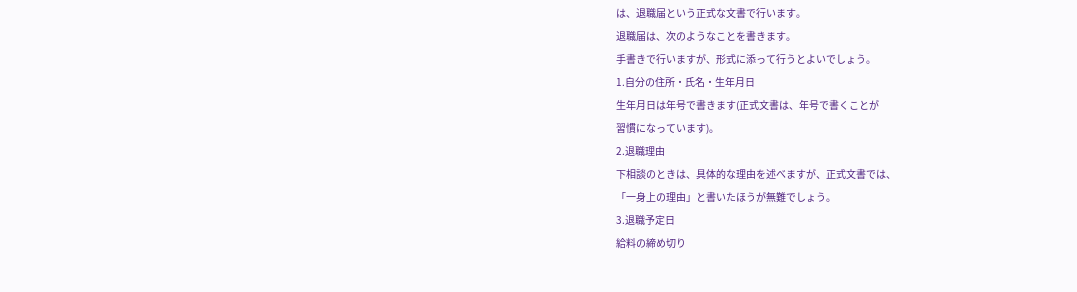は、退職届という正式な文書で行います。
退職届は、次のようなことを書きます。
手書きで行いますが、形式に添って行うとよいでしょう。
1.自分の住所・氏名・生年月日
生年月日は年号で書きます(正式文書は、年号で書くことが
習慣になっています)。
2.退職理由
下相談のときは、具体的な理由を述べますが、正式文書では、
「一身上の理由」と書いたほうが無難でしょう。
3.退職予定日
給料の締め切り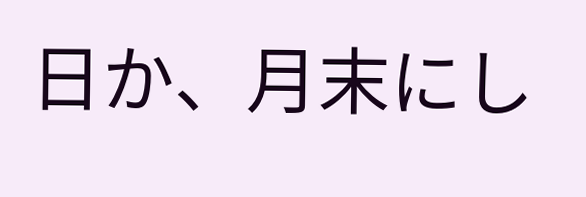日か、月末にし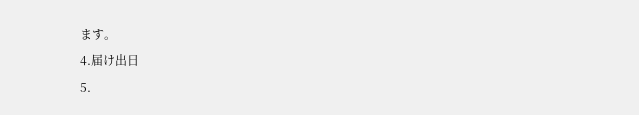ます。
4.届け出日
5.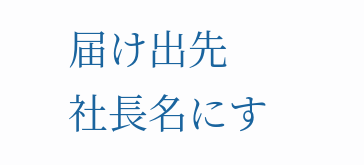届け出先
社長名にす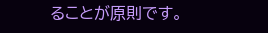ることが原則です。